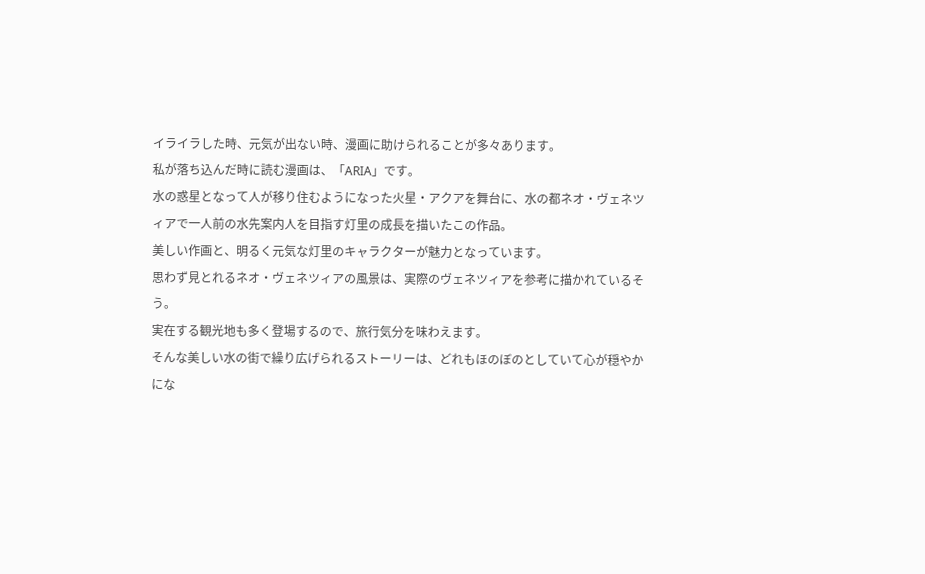イライラした時、元気が出ない時、漫画に助けられることが多々あります。
私が落ち込んだ時に読む漫画は、「ARIA」です。
水の惑星となって人が移り住むようになった火星・アクアを舞台に、水の都ネオ・ヴェネツィアで一人前の水先案内人を目指す灯里の成長を描いたこの作品。
美しい作画と、明るく元気な灯里のキャラクターが魅力となっています。
思わず見とれるネオ・ヴェネツィアの風景は、実際のヴェネツィアを参考に描かれているそう。
実在する観光地も多く登場するので、旅行気分を味わえます。
そんな美しい水の街で繰り広げられるストーリーは、どれもほのぼのとしていて心が穏やかにな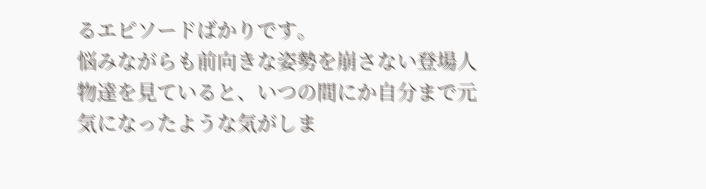るエピソードばかりです。
悩みながらも前向きな姿勢を崩さない登場人物達を見ていると、いつの間にか自分まで元気になったような気がしま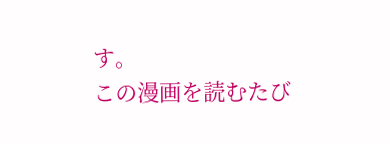す。
この漫画を読むたび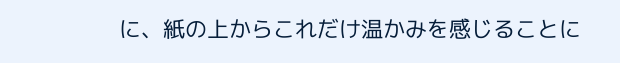に、紙の上からこれだけ温かみを感じることに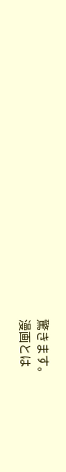驚きます。
漫画とは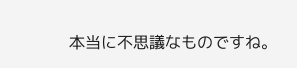本当に不思議なものですね。